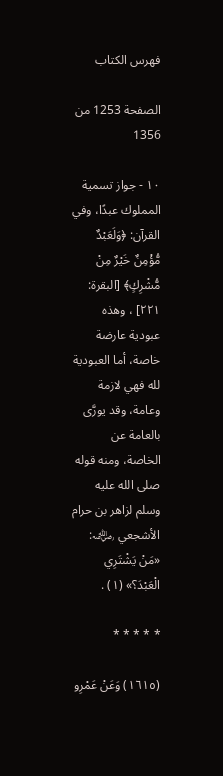فهرس الكتاب

الصفحة 1253 من 1356

١٠ - جواز تسمية المملوك عبدًا، وفي القرآن: ﴿وَلَعَبْدٌ مُّؤْمِنٌ خَيْرٌ مِنْ مُّشْرِكٍ﴾ [البقرة: ٢٢١] ، وهذه عبودية عارضة خاصة، أما العبودية لله فهي لازمة وعامة، وقد يورَّى بالعامة عن الخاصة، ومنه قوله صلى الله عليه وسلم لزاهر بن حرام الأشجعي ﵁: «مَنْ يَشْتَرِي الْعَبْدَ؟» (١) .

* * * * *

(١٦١٥) وَعَنْ عَمْرِو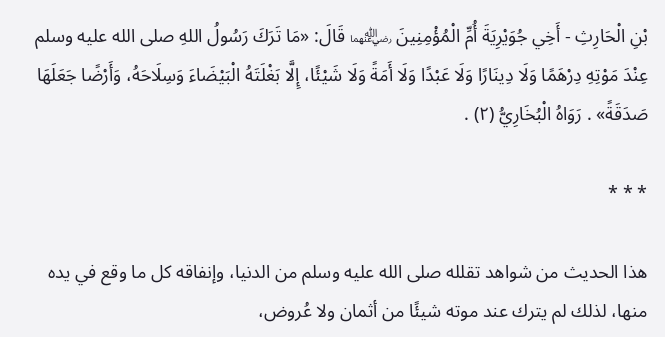بْنِ الْحَارِثِ - أَخِي جُوَيْرِيَةَ أُمِّ الْمُؤْمِنِينَ ﵄ قَالَ: «مَا تَرَكَ رَسُولُ اللهِ صلى الله عليه وسلم عِنْدَ مَوْتِهِ دِرْهَمًا وَلَا دِينَارًا وَلَا عَبْدًا وَلَا أَمَةً وَلَا شَيْئًا، إِلَّا بَغْلَتَهُ الْبَيْضَاءَ وَسِلَاحَهُ، وَأَرْضًا جَعَلَهَا صَدَقَةً» . رَوَاهُ الْبُخَارِيُّ (٢) .

* * *

هذا الحديث من شواهد تقلله صلى الله عليه وسلم من الدنيا، وإنفاقه كل ما وقع في يده منها، لذلك لم يترك عند موته شيئًا من أثمان ولا عُروض،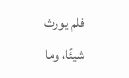فلم يورث شيئًا، وما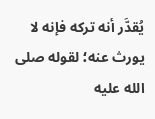يُقدَّر أنه تركه فإنه لا يورث عنه؛ لقوله صلى الله عليه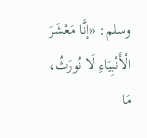وسلم: «إنَّا مَعْشَرَ الْأَنْبِيَاءِ لَا نُورَثُ، مَا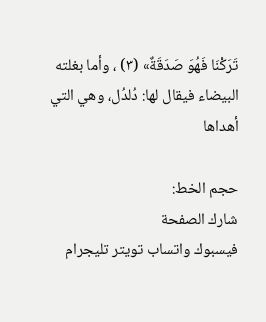تَرَكْنَا فَهُوَ صَدَقَةٌ» (٣) ، وأما بغلته البيضاء فيقال لها: دُلدُل، وهي التي أهداها

حجم الخط:
شارك الصفحة
فيسبوك واتساب تويتر تليجرام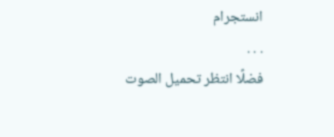انستجرام
. . .
فضلًا انتظر تحميل الصوت